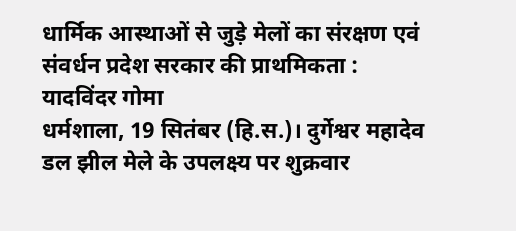धार्मिक आस्थाओं से जुड़े मेलों का संरक्षण एवं संवर्धन प्रदेश सरकार की प्राथमिकता : यादविंदर गोमा
धर्मशाला, 19 सितंबर (हि.स.)। दुर्गेश्वर महादेव डल झील मेले के उपलक्ष्य पर शुक्रवार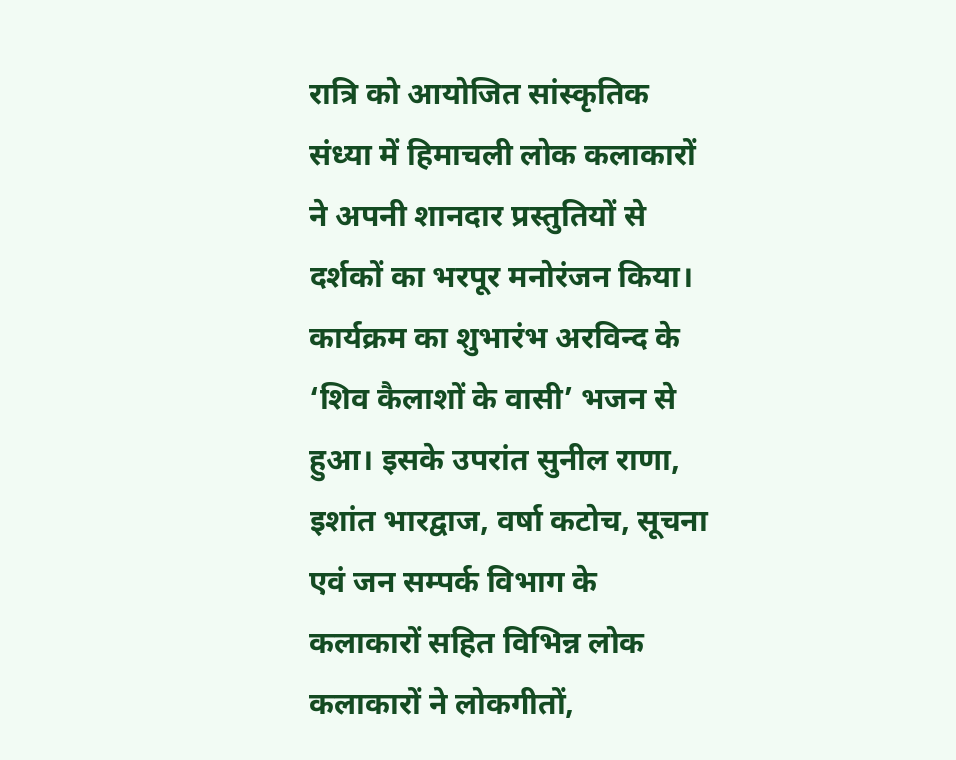रात्रि को आयोजित सांस्कृतिक संध्या में हिमाचली लोक कलाकारों ने अपनी शानदार प्रस्तुतियों से दर्शकों का भरपूर मनोरंजन किया। कार्यक्रम का शुभारंभ अरविन्द के ‘शिव कैलाशों के वासी’ भजन से हुआ। इसके उपरांत सुनील राणा, इशांत भारद्वाज, वर्षा कटोच, सूचना एवं जन सम्पर्क विभाग के कलाकारों सहित विभिन्न लोक कलाकारों ने लोकगीतों,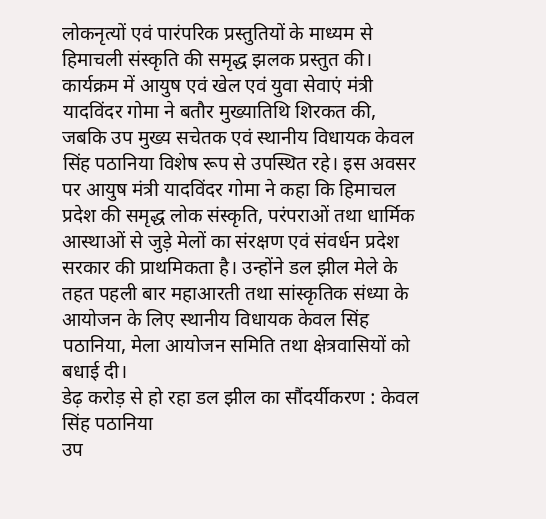लोकनृत्यों एवं पारंपरिक प्रस्तुतियों के माध्यम से हिमाचली संस्कृति की समृद्ध झलक प्रस्तुत की।
कार्यक्रम में आयुष एवं खेल एवं युवा सेवाएं मंत्री यादविंदर गोमा ने बतौर मुख्यातिथि शिरकत की, जबकि उप मुख्य सचेतक एवं स्थानीय विधायक केवल सिंह पठानिया विशेष रूप से उपस्थित रहे। इस अवसर पर आयुष मंत्री यादविंदर गोमा ने कहा कि हिमाचल प्रदेश की समृद्ध लोक संस्कृति, परंपराओं तथा धार्मिक आस्थाओं से जुड़े मेलों का संरक्षण एवं संवर्धन प्रदेश सरकार की प्राथमिकता है। उन्होंने डल झील मेले के तहत पहली बार महाआरती तथा सांस्कृतिक संध्या के आयोजन के लिए स्थानीय विधायक केवल सिंह पठानिया, मेला आयोजन समिति तथा क्षेत्रवासियों को बधाई दी।
डेढ़ करोड़ से हो रहा डल झील का सौंदर्यीकरण : केवल सिंह पठानिया
उप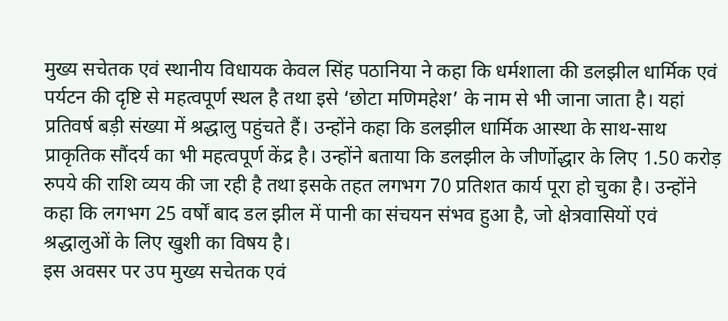मुख्य सचेतक एवं स्थानीय विधायक केवल सिंह पठानिया ने कहा कि धर्मशाला की डलझील धार्मिक एवं पर्यटन की दृष्टि से महत्वपूर्ण स्थल है तथा इसे ‘छोटा मणिमहेश’ के नाम से भी जाना जाता है। यहां प्रतिवर्ष बड़ी संख्या में श्रद्धालु पहुंचते हैं। उन्होंने कहा कि डलझील धार्मिक आस्था के साथ-साथ प्राकृतिक सौंदर्य का भी महत्वपूर्ण केंद्र है। उन्होंने बताया कि डलझील के जीर्णोद्धार के लिए 1.50 करोड़ रुपये की राशि व्यय की जा रही है तथा इसके तहत लगभग 70 प्रतिशत कार्य पूरा हो चुका है। उन्होंने कहा कि लगभग 25 वर्षों बाद डल झील में पानी का संचयन संभव हुआ है, जो क्षेत्रवासियों एवं श्रद्धालुओं के लिए खुशी का विषय है।
इस अवसर पर उप मुख्य सचेतक एवं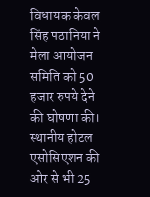विधायक केवल सिंह पठानिया ने मेला आयोजन समिति को 50 हजार रुपये देने की घोषणा की। स्थानीय होटल एसोसिएशन की ओर से भी 25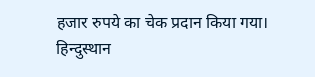हजार रुपये का चेक प्रदान किया गया।
हिन्दुस्थान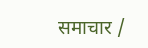समाचार /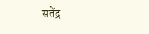सतेंद्र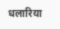धलारिया